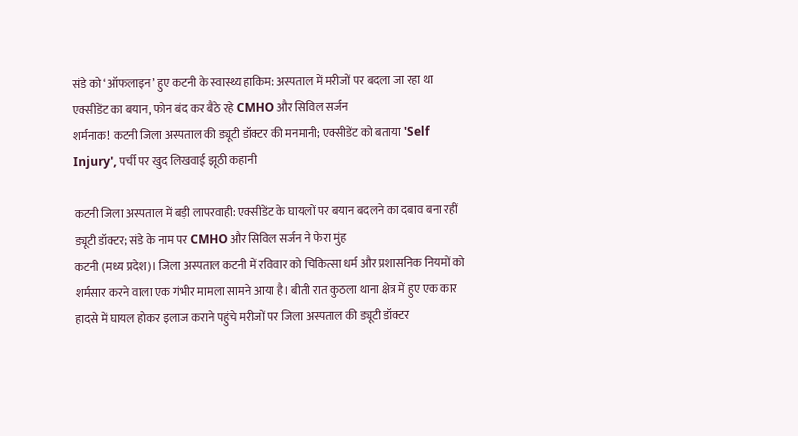संडे को ‘ऑफलाइन’ हुए कटनी के स्वास्थ्य हाकिम: अस्पताल में मरीजों पर बदला जा रहा था एक्सीडेंट का बयान, फोन बंद कर बैठे रहे CMHO और सिविल सर्जन
शर्मनाक! कटनी जिला अस्पताल की ड्यूटी डॉक्टर की मनमानी; एक्सीडेंट को बताया 'Self Injury', पर्ची पर खुद लिखवाई झूठी कहानी

कटनी जिला अस्पताल में बड़ी लापरवाही: एक्सीडेंट के घायलों पर बयान बदलने का दबाव बना रहीं ड्यूटी डॉक्टर; संडे के नाम पर CMHO और सिविल सर्जन ने फेरा मुंह
कटनी (मध्य प्रदेश)। जिला अस्पताल कटनी में रविवार को चिकित्सा धर्म और प्रशासनिक नियमों को शर्मसार करने वाला एक गंभीर मामला सामने आया है। बीती रात कुठला थाना क्षेत्र में हुए एक कार हादसे में घायल होकर इलाज कराने पहुंचे मरीजों पर जिला अस्पताल की ड्यूटी डॉक्टर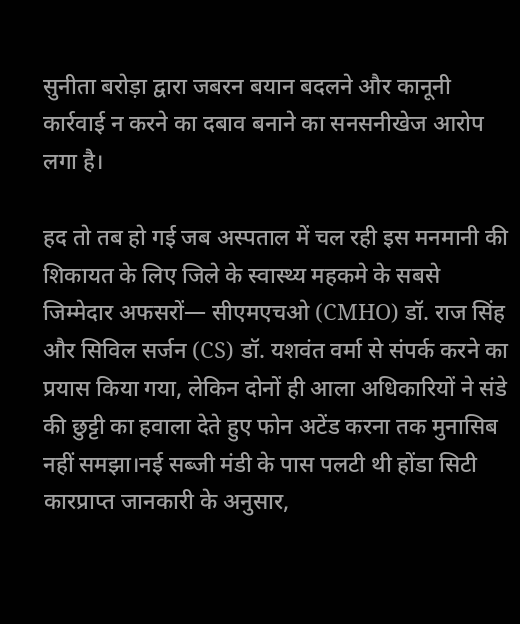सुनीता बरोड़ा द्वारा जबरन बयान बदलने और कानूनी कार्रवाई न करने का दबाव बनाने का सनसनीखेज आरोप लगा है।

हद तो तब हो गई जब अस्पताल में चल रही इस मनमानी की शिकायत के लिए जिले के स्वास्थ्य महकमे के सबसे जिम्मेदार अफसरों— सीएमएचओ (CMHO) डॉ. राज सिंह और सिविल सर्जन (CS) डॉ. यशवंत वर्मा से संपर्क करने का प्रयास किया गया, लेकिन दोनों ही आला अधिकारियों ने संडे की छुट्टी का हवाला देते हुए फोन अटेंड करना तक मुनासिब नहीं समझा।नई सब्जी मंडी के पास पलटी थी होंडा सिटी कारप्राप्त जानकारी के अनुसार,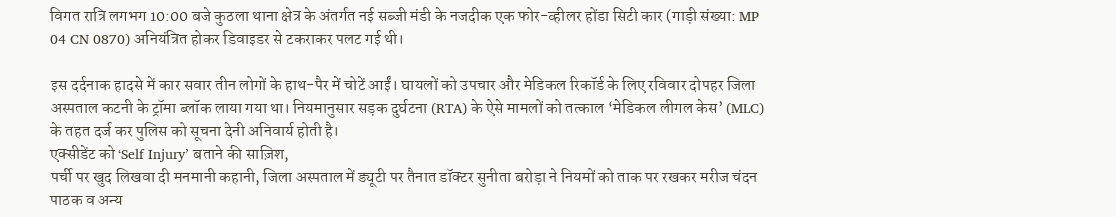विगत रात्रि लगभग 10:00 बजे कुठला थाना क्षेत्र के अंतर्गत नई सब्जी मंडी के नजदीक एक फोर-व्हीलर होंडा सिटी कार (गाड़ी संख्या: MP 04 CN 0870) अनियंत्रित होकर डिवाइडर से टकराकर पलट गई थी।

इस दर्दनाक हादसे में कार सवार तीन लोगों के हाथ-पैर में चोटें आईं। घायलों को उपचार और मेडिकल रिकॉर्ड के लिए रविवार दोपहर जिला अस्पताल कटनी के ट्रॉमा ब्लॉक लाया गया था। नियमानुसार सड़क दुर्घटना (RTA) के ऐसे मामलों को तत्काल ‘मेडिकल लीगल केस’ (MLC) के तहत दर्ज कर पुलिस को सूचना देनी अनिवार्य होती है।
एक्सीडेंट को ‘Self Injury’ बताने की साज़िश,
पर्ची पर खुद लिखवा दी मनमानी कहानी, जिला अस्पताल में ड्यूटी पर तैनात डॉक्टर सुनीता बरोड़ा ने नियमों को ताक पर रखकर मरीज चंदन पाठक व अन्य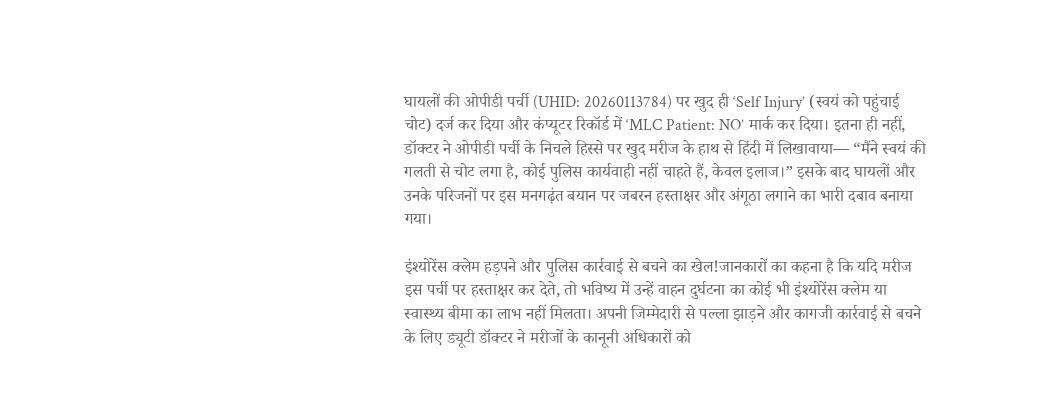घायलों की ओपीडी पर्ची (UHID: 20260113784) पर खुद ही ‘Self Injury’ (स्वयं को पहुंचाई चोट) दर्ज कर दिया और कंप्यूटर रिकॉर्ड में ‘MLC Patient: NO’ मार्क कर दिया। इतना ही नहीं, डॉक्टर ने ओपीडी पर्ची के निचले हिस्से पर खुद मरीज के हाथ से हिंदी में लिखावाया— “मैंने स्वयं की गलती से चोट लगा है, कोई पुलिस कार्यवाही नहीं चाहते हैं, केवल इलाज।” इसके बाद घायलों और उनके परिजनों पर इस मनगढ़ंत बयान पर जबरन हस्ताक्षर और अंगूठा लगाने का भारी दबाव बनाया गया।

इंश्योरेंस क्लेम हड़पने और पुलिस कार्रवाई से बचने का खेल!जानकारों का कहना है कि यदि मरीज इस पर्ची पर हस्ताक्षर कर देते, तो भविष्य में उन्हें वाहन दुर्घटना का कोई भी इंश्योरेंस क्लेम या स्वास्थ्य बीमा का लाभ नहीं मिलता। अपनी जिम्मेदारी से पल्ला झाड़ने और कागजी कार्रवाई से बचने के लिए ड्यूटी डॉक्टर ने मरीजों के कानूनी अधिकारों को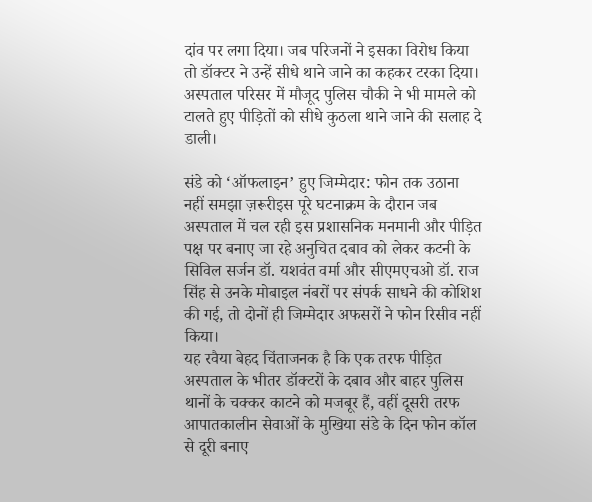दांव पर लगा दिया। जब परिजनों ने इसका विरोध किया तो डॉक्टर ने उन्हें सीधे थाने जाने का कहकर टरका दिया। अस्पताल परिसर में मौजूद पुलिस चौकी ने भी मामले को टालते हुए पीड़ितों को सीधे कुठला थाने जाने की सलाह दे डाली।

संडे को ‘ऑफलाइन’ हुए जिम्मेदार: फोन तक उठाना नहीं समझा ज़रूरीइस पूरे घटनाक्रम के दौरान जब अस्पताल में चल रही इस प्रशासनिक मनमानी और पीड़ित पक्ष पर बनाए जा रहे अनुचित दबाव को लेकर कटनी के सिविल सर्जन डॉ. यशवंत वर्मा और सीएमएचओ डॉ. राज सिंह से उनके मोबाइल नंबरों पर संपर्क साधने की कोशिश की गई, तो दोनों ही जिम्मेदार अफसरों ने फोन रिसीव नहीं किया।
यह रवैया बेहद चिंताजनक है कि एक तरफ पीड़ित अस्पताल के भीतर डॉक्टरों के दबाव और बाहर पुलिस थानों के चक्कर काटने को मजबूर हैं, वहीं दूसरी तरफ आपातकालीन सेवाओं के मुखिया संडे के दिन फोन कॉल से दूरी बनाए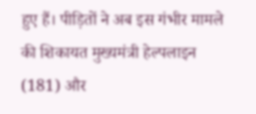हुए हैं। पीड़ितों ने अब इस गंभीर मामले की शिकायत मुख्यमंत्री हेल्पलाइन (181) और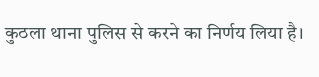कुठला थाना पुलिस से करने का निर्णय लिया है।